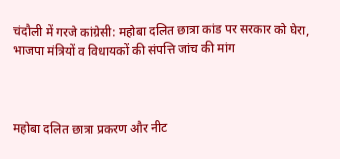चंदौली में गरजे कांग्रेसी: महोबा दलित छात्रा कांड पर सरकार को घेरा, भाजपा मंत्रियों व विधायकों की संपत्ति जांच की मांग



महोबा दलित छात्रा प्रकरण और नीट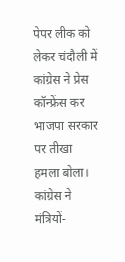पेपर लीक को लेकर चंदौली में कांग्रेस ने प्रेस कॉन्फ्रेंस कर भाजपा सरकार पर तीखा हमला बोला। कांग्रेस ने मंत्रियों-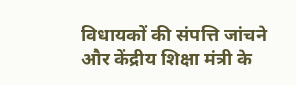विधायकों की संपत्ति जांचने और केंद्रीय शिक्षा मंत्री के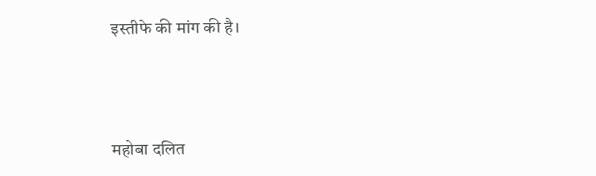इस्तीफे की मांग की है।




महोबा दलित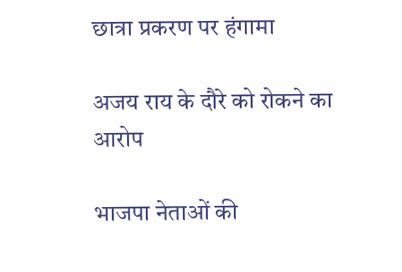छात्रा प्रकरण पर हंगामा

अजय राय के दौरे को रोकने का आरोप

भाजपा नेताओं की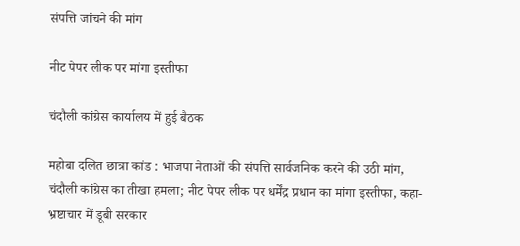संपत्ति जांचने की मांग

नीट पेपर लीक पर मांगा इस्तीफा

चंदौली कांग्रेस कार्यालय में हुई बैठक

महोबा दलित छात्रा कांड : भाजपा नेताओं की संपत्ति सार्वजनिक करने की उठी मांग, चंदौली कांग्रेस का तीखा हमला; नीट पेपर लीक पर धर्मेंद्र प्रधान का मांगा इस्तीफा, कहा- भ्रष्टाचार में डूबी सरकार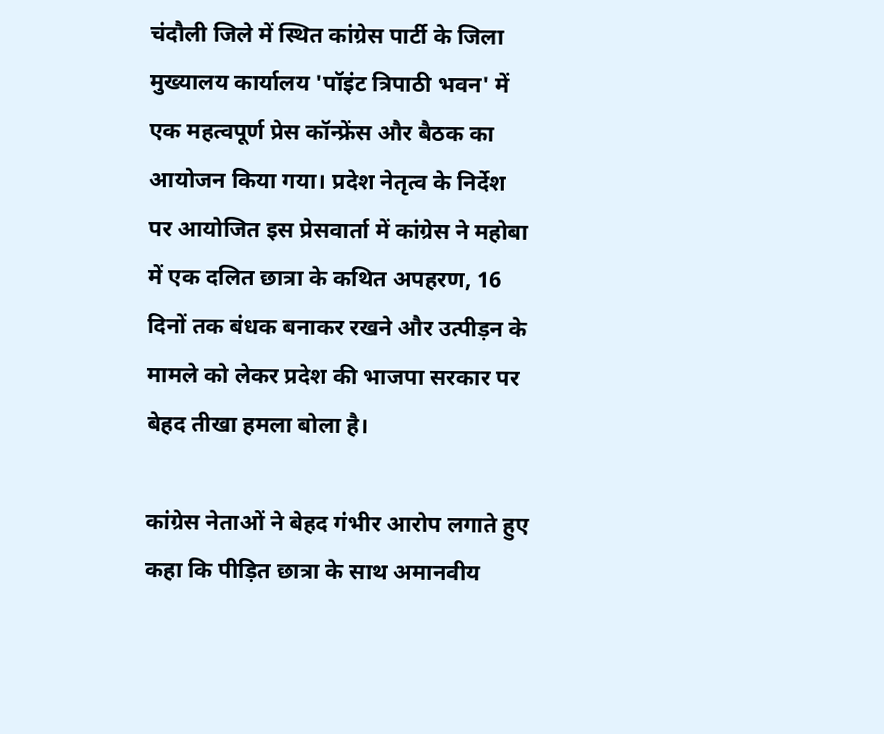चंदौली जिले में स्थित कांग्रेस पार्टी के जिला मुख्यालय कार्यालय 'पॉइंट त्रिपाठी भवन' में एक महत्वपूर्ण प्रेस कॉन्फ्रेंस और बैठक का आयोजन किया गया। प्रदेश नेतृत्व के निर्देश पर आयोजित इस प्रेसवार्ता में कांग्रेस ने महोबा में एक दलित छात्रा के कथित अपहरण, 16 दिनों तक बंधक बनाकर रखने और उत्पीड़न के मामले को लेकर प्रदेश की भाजपा सरकार पर बेहद तीखा हमला बोला है।

कांग्रेस नेताओं ने बेहद गंभीर आरोप लगाते हुए कहा कि पीड़ित छात्रा के साथ अमानवीय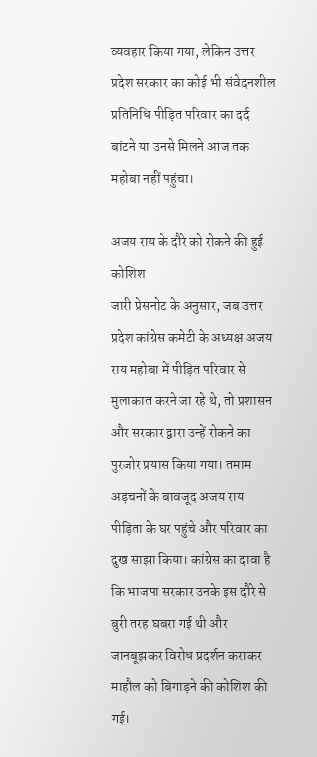व्यवहार किया गया, लेकिन उत्तर प्रदेश सरकार का कोई भी संवेदनशील प्रतिनिधि पीड़ित परिवार का दर्द बांटने या उनसे मिलने आज तक महोबा नहीं पहुंचा।

अजय राय के दौरे को रोकने की हुई कोशिश
जारी प्रेसनोट के अनुसार, जब उत्तर प्रदेश कांग्रेस कमेटी के अध्यक्ष अजय राय महोबा में पीड़ित परिवार से मुलाकात करने जा रहे थे, तो प्रशासन और सरकार द्वारा उन्हें रोकने का पुरजोर प्रयास किया गया। तमाम अड़चनों के बावजूद अजय राय पीड़िता के घर पहुंचे और परिवार का दुख साझा किया। कांग्रेस का दावा है कि भाजपा सरकार उनके इस दौरे से बुरी तरह घबरा गई थी और जानबूझकर विरोध प्रदर्शन कराकर माहौल को बिगाड़ने की कोशिश की गई।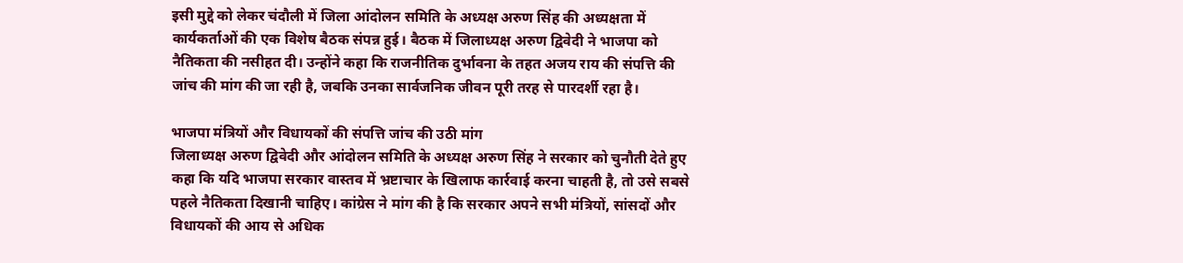इसी मुद्दे को लेकर चंदौली में जिला आंदोलन समिति के अध्यक्ष अरुण सिंह की अध्यक्षता में कार्यकर्ताओं की एक विशेष बैठक संपन्न हुई। बैठक में जिलाध्यक्ष अरुण द्विवेदी ने भाजपा को नैतिकता की नसीहत दी। उन्होंने कहा कि राजनीतिक दुर्भावना के तहत अजय राय की संपत्ति की जांच की मांग की जा रही है, जबकि उनका सार्वजनिक जीवन पूरी तरह से पारदर्शी रहा है।

भाजपा मंत्रियों और विधायकों की संपत्ति जांच की उठी मांग
जिलाध्यक्ष अरुण द्विवेदी और आंदोलन समिति के अध्यक्ष अरुण सिंह ने सरकार को चुनौती देते हुए कहा कि यदि भाजपा सरकार वास्तव में भ्रष्टाचार के खिलाफ कार्रवाई करना चाहती है, तो उसे सबसे पहले नैतिकता दिखानी चाहिए। कांग्रेस ने मांग की है कि सरकार अपने सभी मंत्रियों, सांसदों और विधायकों की आय से अधिक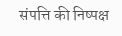संपत्ति की निष्पक्ष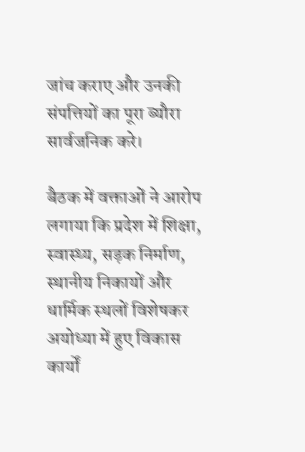जांच कराए और उनकी संपत्तियों का पूरा ब्यौरा सार्वजनिक करे।

बैठक में वक्ताओं ने आरोप लगाया कि प्रदेश में शिक्षा, स्वास्थ्य, सड़क निर्माण, स्थानीय निकायों और धार्मिक स्थलों विशेषकर अयोध्या में हुए विकास कार्यों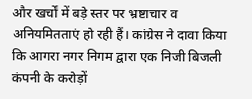और खर्चों में बड़े स्तर पर भ्रष्टाचार व अनियमितताएं हो रही हैं। कांग्रेस ने दावा किया कि आगरा नगर निगम द्वारा एक निजी बिजली कंपनी के करोड़ों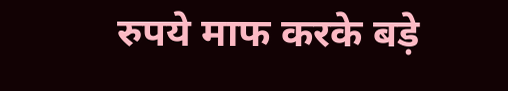रुपये माफ करके बड़े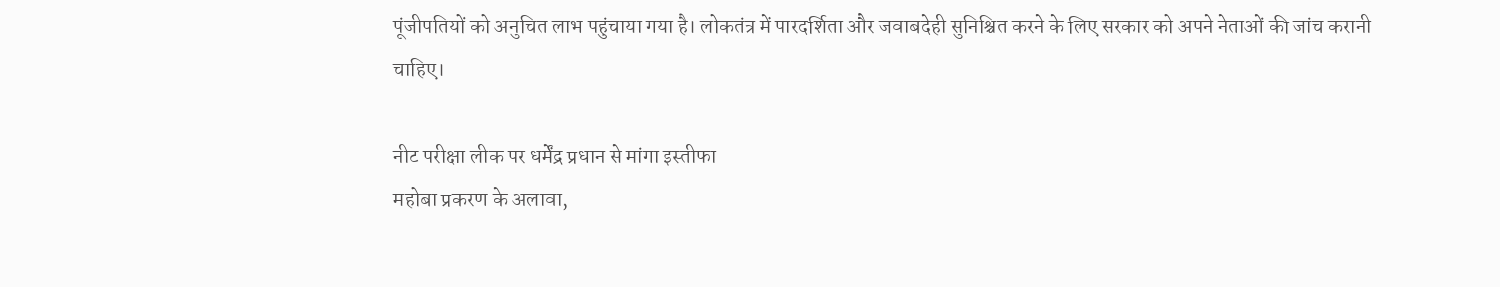पूंजीपतियों को अनुचित लाभ पहुंचाया गया है। लोकतंत्र में पारदर्शिता और जवाबदेही सुनिश्चित करने के लिए सरकार को अपने नेताओं की जांच करानी चाहिए।

नीट परीक्षा लीक पर धर्मेंद्र प्रधान से मांगा इस्तीफा
महोबा प्रकरण के अलावा,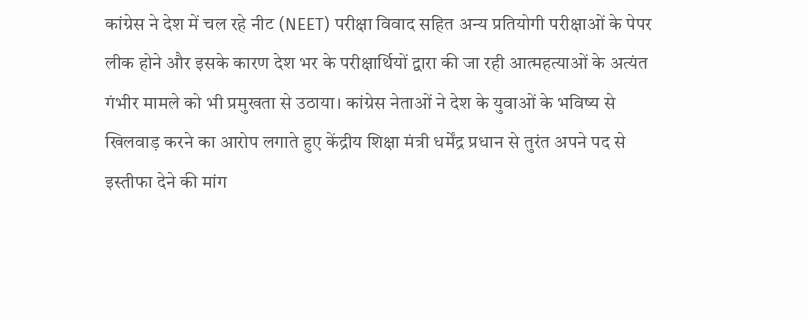कांग्रेस ने देश में चल रहे नीट (NEET) परीक्षा विवाद सहित अन्य प्रतियोगी परीक्षाओं के पेपर लीक होने और इसके कारण देश भर के परीक्षार्थियों द्वारा की जा रही आत्महत्याओं के अत्यंत गंभीर मामले को भी प्रमुखता से उठाया। कांग्रेस नेताओं ने देश के युवाओं के भविष्य से खिलवाड़ करने का आरोप लगाते हुए केंद्रीय शिक्षा मंत्री धर्मेंद्र प्रधान से तुरंत अपने पद से इस्तीफा देने की मांग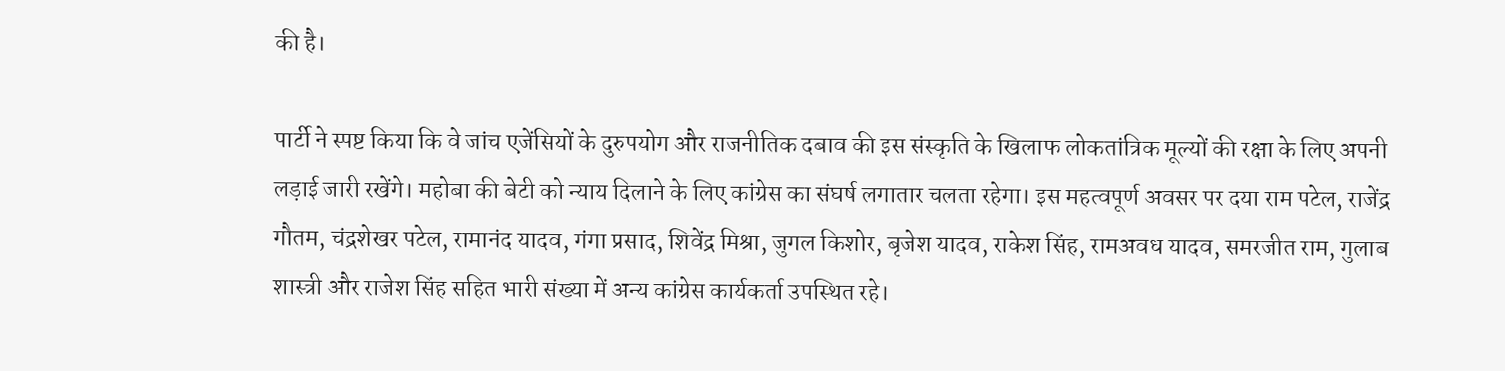की है।

पार्टी ने स्पष्ट किया कि वे जांच एजेंसियों के दुरुपयोग और राजनीतिक दबाव की इस संस्कृति के खिलाफ लोकतांत्रिक मूल्यों की रक्षा के लिए अपनी लड़ाई जारी रखेंगे। महोबा की बेटी को न्याय दिलाने के लिए कांग्रेस का संघर्ष लगातार चलता रहेगा। इस महत्वपूर्ण अवसर पर दया राम पटेल, राजेंद्र गौतम, चंद्रशेखर पटेल, रामानंद यादव, गंगा प्रसाद, शिवेंद्र मिश्रा, जुगल किशोर, बृजेश यादव, राकेश सिंह, रामअवध यादव, समरजीत राम, गुलाब शास्त्री और राजेश सिंह सहित भारी संख्या में अन्य कांग्रेस कार्यकर्ता उपस्थित रहे।